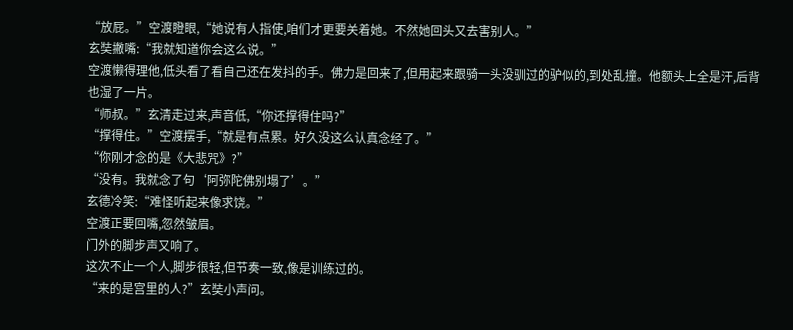“放屁。”空渡瞪眼,“她说有人指使,咱们才更要关着她。不然她回头又去害别人。”
玄奘撇嘴:“我就知道你会这么说。”
空渡懒得理他,低头看了看自己还在发抖的手。佛力是回来了,但用起来跟骑一头没驯过的驴似的,到处乱撞。他额头上全是汗,后背也湿了一片。
“师叔。”玄清走过来,声音低,“你还撑得住吗?”
“撑得住。”空渡摆手,“就是有点累。好久没这么认真念经了。”
“你刚才念的是《大悲咒》?”
“没有。我就念了句‘阿弥陀佛别塌了’。”
玄德冷笑:“难怪听起来像求饶。”
空渡正要回嘴,忽然皱眉。
门外的脚步声又响了。
这次不止一个人,脚步很轻,但节奏一致,像是训练过的。
“来的是宫里的人?”玄奘小声问。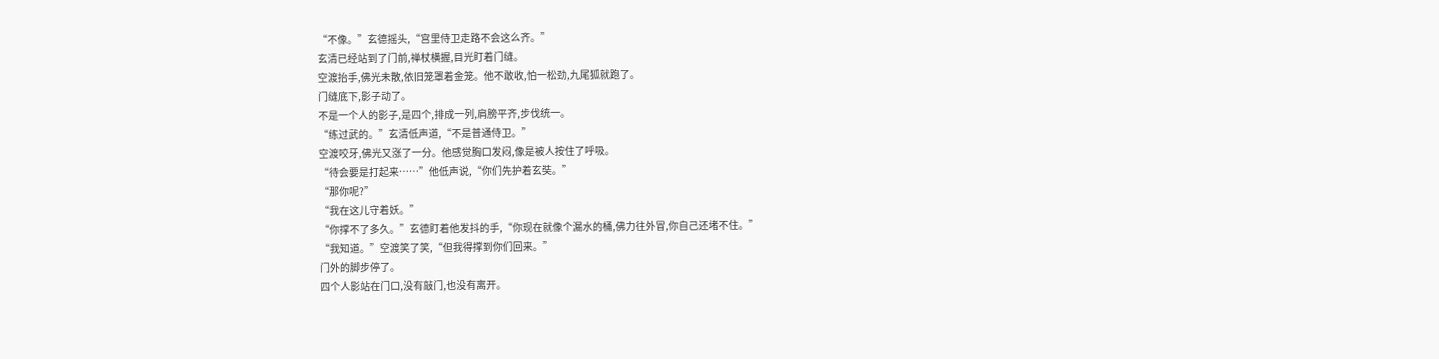“不像。”玄德摇头,“宫里侍卫走路不会这么齐。”
玄清已经站到了门前,禅杖横握,目光盯着门缝。
空渡抬手,佛光未散,依旧笼罩着金笼。他不敢收,怕一松劲,九尾狐就跑了。
门缝底下,影子动了。
不是一个人的影子,是四个,排成一列,肩膀平齐,步伐统一。
“练过武的。”玄清低声道,“不是普通侍卫。”
空渡咬牙,佛光又涨了一分。他感觉胸口发闷,像是被人按住了呼吸。
“待会要是打起来……”他低声说,“你们先护着玄奘。”
“那你呢?”
“我在这儿守着妖。”
“你撑不了多久。”玄德盯着他发抖的手,“你现在就像个漏水的桶,佛力往外冒,你自己还堵不住。”
“我知道。”空渡笑了笑,“但我得撑到你们回来。”
门外的脚步停了。
四个人影站在门口,没有敲门,也没有离开。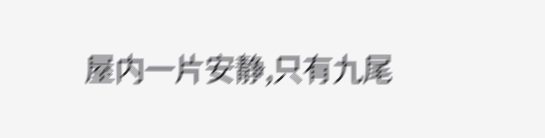屋内一片安静,只有九尾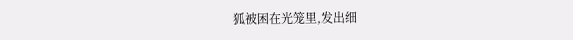狐被困在光笼里,发出细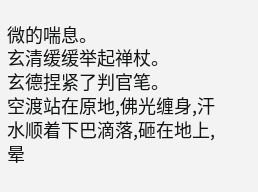微的喘息。
玄清缓缓举起禅杖。
玄德捏紧了判官笔。
空渡站在原地,佛光缠身,汗水顺着下巴滴落,砸在地上,晕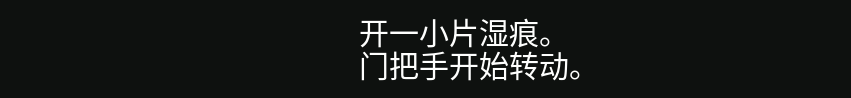开一小片湿痕。
门把手开始转动。